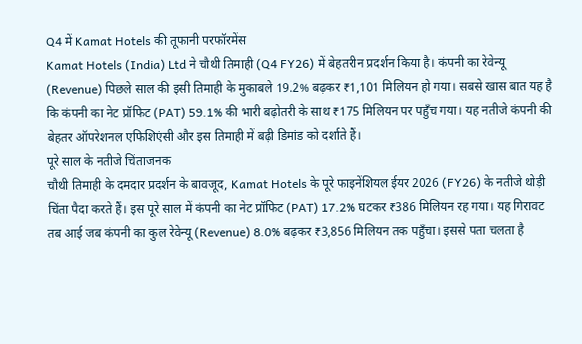Q4 में Kamat Hotels की तूफानी परफॉरमेंस
Kamat Hotels (India) Ltd ने चौथी तिमाही (Q4 FY26) में बेहतरीन प्रदर्शन किया है। कंपनी का रेवेन्यू (Revenue) पिछले साल की इसी तिमाही के मुकाबले 19.2% बढ़कर ₹1,101 मिलियन हो गया। सबसे खास बात यह है कि कंपनी का नेट प्रॉफिट (PAT) 59.1% की भारी बढ़ोतरी के साथ ₹175 मिलियन पर पहुँच गया। यह नतीजे कंपनी की बेहतर ऑपरेशनल एफिशिएंसी और इस तिमाही में बढ़ी डिमांड को दर्शाते हैं।
पूरे साल के नतीजे चिंताजनक
चौथी तिमाही के दमदार प्रदर्शन के बावजूद, Kamat Hotels के पूरे फाइनेंशियल ईयर 2026 (FY26) के नतीजे थोड़ी चिंता पैदा करते हैं। इस पूरे साल में कंपनी का नेट प्रॉफिट (PAT) 17.2% घटकर ₹386 मिलियन रह गया। यह गिरावट तब आई जब कंपनी का कुल रेवेन्यू (Revenue) 8.0% बढ़कर ₹3,856 मिलियन तक पहुँचा। इससे पता चलता है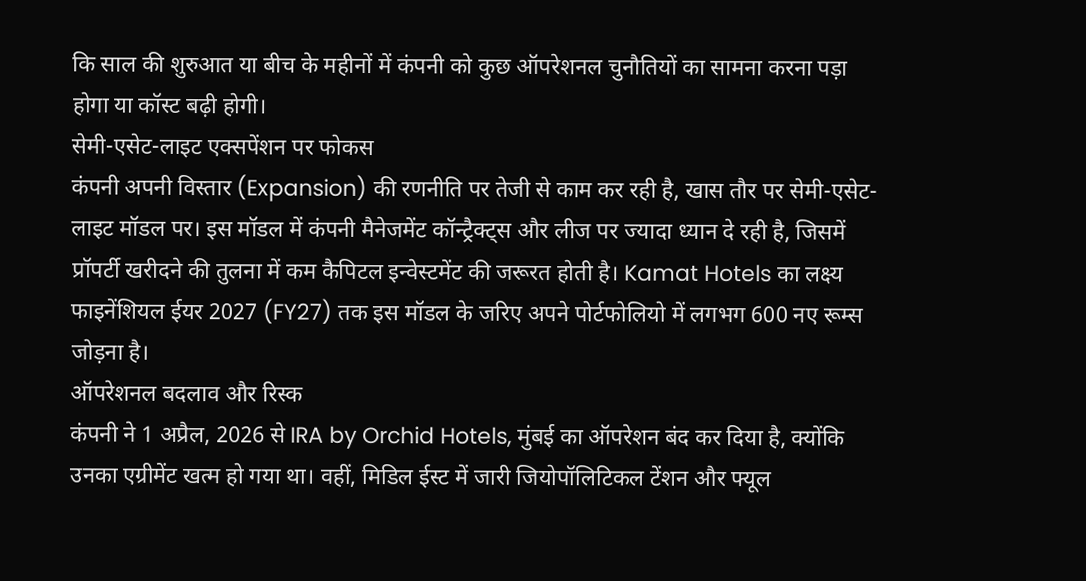कि साल की शुरुआत या बीच के महीनों में कंपनी को कुछ ऑपरेशनल चुनौतियों का सामना करना पड़ा होगा या कॉस्ट बढ़ी होगी।
सेमी-एसेट-लाइट एक्सपेंशन पर फोकस
कंपनी अपनी विस्तार (Expansion) की रणनीति पर तेजी से काम कर रही है, खास तौर पर सेमी-एसेट-लाइट मॉडल पर। इस मॉडल में कंपनी मैनेजमेंट कॉन्ट्रैक्ट्स और लीज पर ज्यादा ध्यान दे रही है, जिसमें प्रॉपर्टी खरीदने की तुलना में कम कैपिटल इन्वेस्टमेंट की जरूरत होती है। Kamat Hotels का लक्ष्य फाइनेंशियल ईयर 2027 (FY27) तक इस मॉडल के जरिए अपने पोर्टफोलियो में लगभग 600 नए रूम्स जोड़ना है।
ऑपरेशनल बदलाव और रिस्क
कंपनी ने 1 अप्रैल, 2026 से IRA by Orchid Hotels, मुंबई का ऑपरेशन बंद कर दिया है, क्योंकि उनका एग्रीमेंट खत्म हो गया था। वहीं, मिडिल ईस्ट में जारी जियोपॉलिटिकल टेंशन और फ्यूल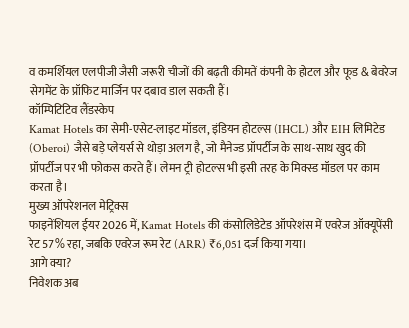व कमर्शियल एलपीजी जैसी जरूरी चीजों की बढ़ती कीमतें कंपनी के होटल और फूड & बेवरेज सेगमेंट के प्रॉफिट मार्जिन पर दबाव डाल सकती हैं।
कॉम्पिटिटिव लैंडस्केप
Kamat Hotels का सेमी-एसेट-लाइट मॉडल, इंडियन होटल्स (IHCL) और EIH लिमिटेड (Oberoi) जैसे बड़े प्लेयर्स से थोड़ा अलग है, जो मैनेज्ड प्रॉपर्टीज के साथ-साथ खुद की प्रॉपर्टीज पर भी फोकस करते हैं। लेमन ट्री होटल्स भी इसी तरह के मिक्स्ड मॉडल पर काम करता है।
मुख्य ऑपरेशनल मेट्रिक्स
फाइनेंशियल ईयर 2026 में, Kamat Hotels की कंसोलिडेटेड ऑपरेशंस में एवरेज ऑक्यूपेंसी रेट 57% रहा, जबकि एवरेज रूम रेट (ARR) ₹6,051 दर्ज किया गया।
आगे क्या?
निवेशक अब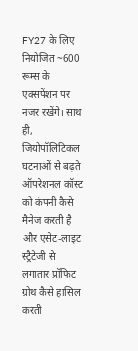FY27 के लिए नियोजित ~600 रूम्स के एक्सपेंशन पर नजर रखेंगे। साथ ही, जियोपॉलिटिकल घटनाओं से बढ़ते ऑपरेशनल कॉस्ट को कंपनी कैसे मैनेज करती है और एसेट-लाइट स्ट्रैटेजी से लगातार प्रॉफिट ग्रोथ कैसे हासिल करती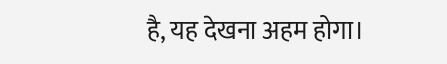है, यह देखना अहम होगा।